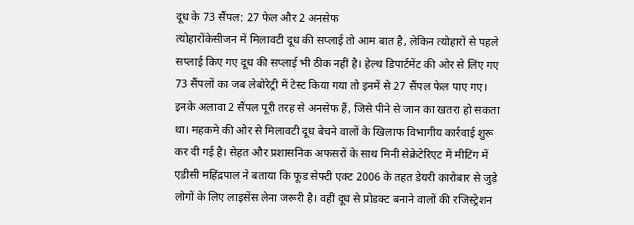दूध के 73 सैंपल: 27 फेल और 2 अनसेफ
त्योहारोंकेसीजन में मिलावटी दूध की सप्लाई तो आम बात है, लेकिन त्योहारों से पहले सप्लाई किए गए दूध की सप्लाई भी ठीक नहीं है। हेल्थ डिपार्टमेंट की ओर से लिए गए 73 सैंपलों का जब लेबोरेट्री में टेस्ट किया गया तो इनमें से 27 सैंपल फेल पाए गए। इनके अलावा 2 सैंपल पूरी तरह से अनसेफ हैं, जिसे पीने से जान का खतरा हो सकता था। महकमे की ओर से मिलावटी दूध बेचने वालों के खिलाफ विभागीय कार्रवाई शुरू कर दी गई है। सेहत और प्रशासनिक अफसरों के साथ मिनी सेक्रेटेरिएट में मीटिंग में एडीसी महिंद्रपाल ने बताया कि फूड सेफ्टी एक्ट 2006 के तहत डेयरी कारोबार से जुड़े लोगों के लिए लाइसेंस लेना जरूरी है। वहीं दूध से प्रोडक्ट बनाने वालों की रजिस्ट्रेशन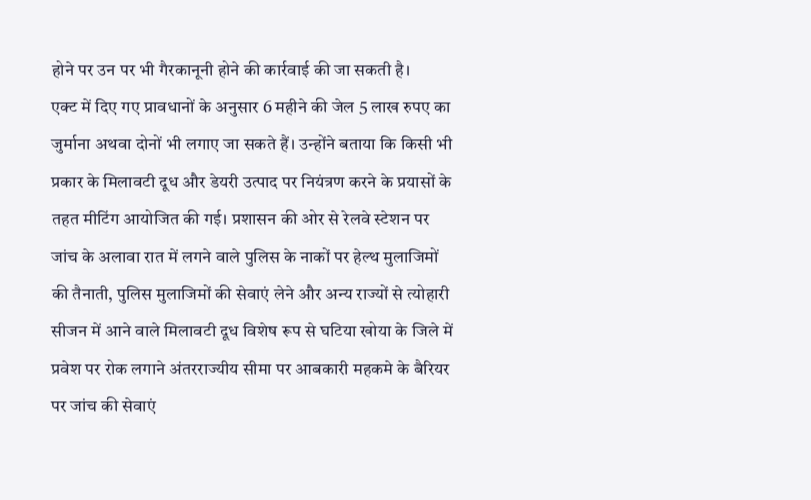होने पर उन पर भी गैरकानूनी होने की कार्रवाई की जा सकती है।
एक्ट में दिए गए प्रावधानों के अनुसार 6 महीने की जेल 5 लाख रुपए का जुर्माना अथवा दोनों भी लगाए जा सकते हैं। उन्होंने बताया कि किसी भी प्रकार के मिलावटी दूध और डेयरी उत्पाद पर नियंत्रण करने के प्रयासों के तहत मीटिंग आयोजित की गई। प्रशासन की ओर से रेलवे स्टेशन पर जांच के अलावा रात में लगने वाले पुलिस के नाकों पर हेल्थ मुलाजिमों की तैनाती, पुलिस मुलाजिमों की सेवाएं लेने और अन्य राज्यों से त्योहारी सीजन में आने वाले मिलावटी दूध विशेष रूप से घटिया खोया के जिले में प्रवेश पर रोक लगाने अंतरराज्यीय सीमा पर आबकारी महकमे के बैरियर पर जांच की सेवाएं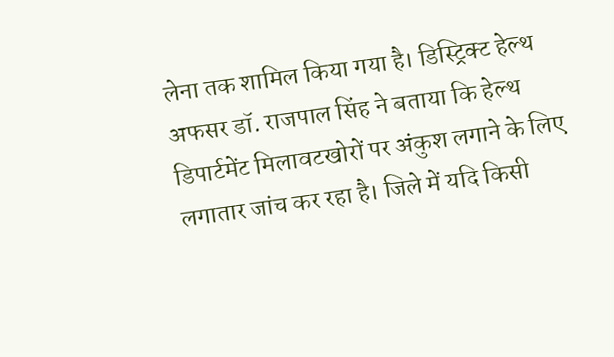लेना तक शामिल किया गया है। डिस्ट्रिक्ट हेल्थ अफसर डॉ. राजपाल सिंह ने बताया कि हेल्थ डिपार्टमेंट मिलावटखोरों पर अंकुश लगाने के लिए लगातार जांच कर रहा है। जिले में यदि किसी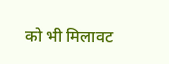को भी मिलावट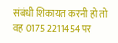संबंधी शिकायत करनी हो तो वह 0175 2211454 पर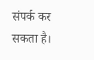संपर्क कर सकता है।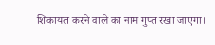शिकायत करने वाले का नाम गुप्त रखा जाएगा।